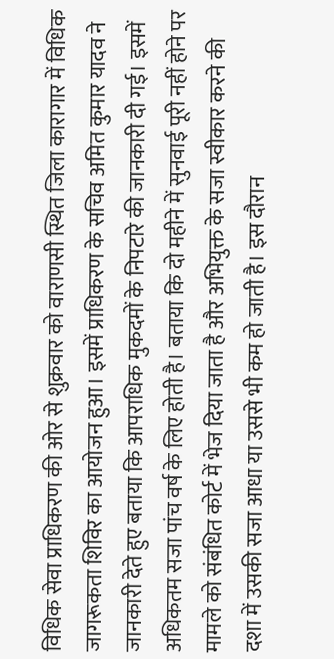विधिक सेवा प्राधिकरण की ओर से शुक्रवार को वाराणसी स्थित जिला कारागार में विधिक जागरूकता शिविर का आयोजन हुआ। इसमें प्राधिकरण के सचिव अमित कुमार यादव ने जानकारी देते हुए बताया कि आपराधिक मुकदमों के निपटारे की जानकारी दी गई। इसमें अधिकतम सजा पांच वर्ष के लिए होती है। बताया कि दो महीने में सुनवाई पूरी नहीं होने पर मामले को संबंधित कोर्ट में भेज दिया जाता है और अभियुक्त के सजा स्वीकार करने की दशा में उसकी सजा आधा या उससे भी कम हो जाती है। इस दौरान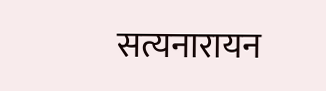सत्यनारायन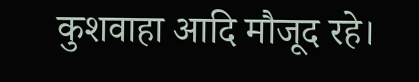कुशवाहा आदि मौजूद रहे।